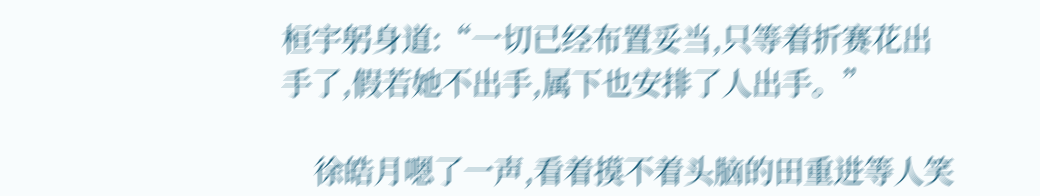桓宇躬身道:“一切已经布置妥当,只等着折赛花出手了,假若她不出手,属下也安排了人出手。”

    徐皓月嗯了一声,看着摸不着头脑的田重进等人笑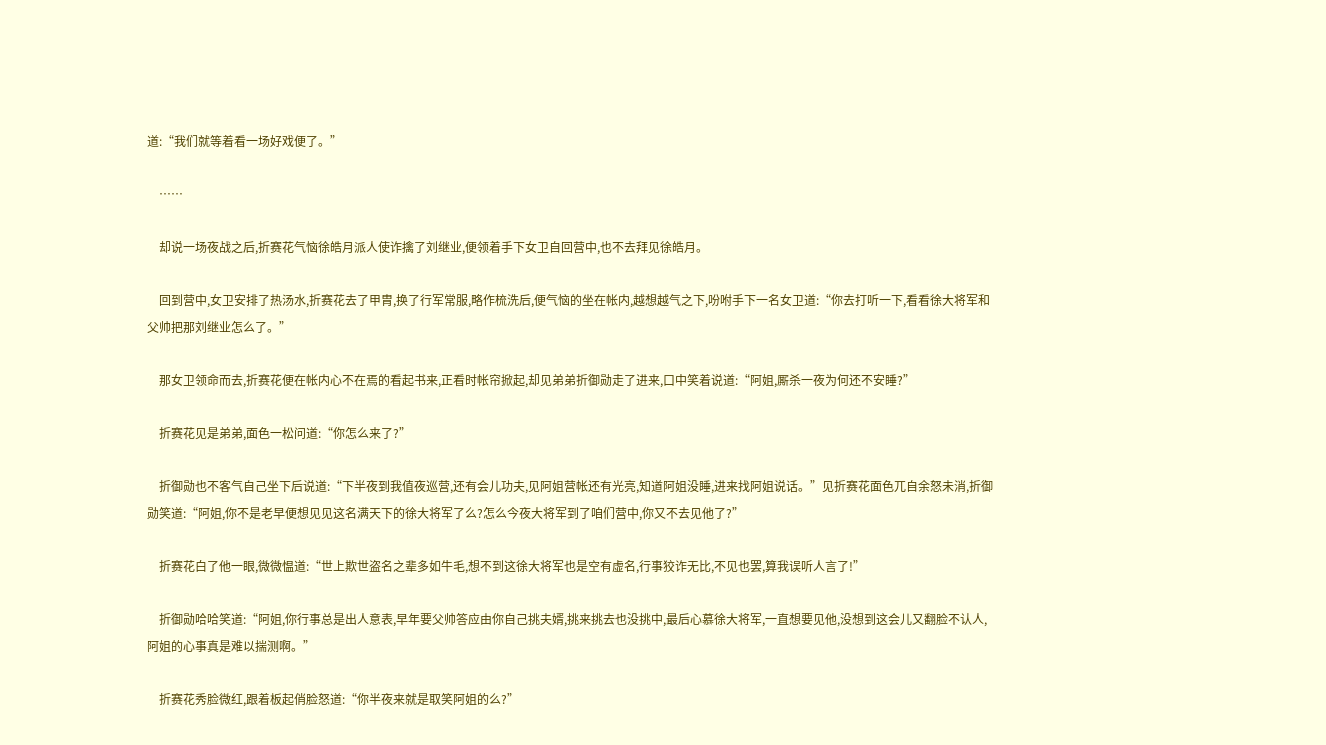道:“我们就等着看一场好戏便了。”

    ……

    却说一场夜战之后,折赛花气恼徐皓月派人使诈擒了刘继业,便领着手下女卫自回营中,也不去拜见徐皓月。

    回到营中,女卫安排了热汤水,折赛花去了甲胄,换了行军常服,略作梳洗后,便气恼的坐在帐内,越想越气之下,吩咐手下一名女卫道:“你去打听一下,看看徐大将军和父帅把那刘继业怎么了。”

    那女卫领命而去,折赛花便在帐内心不在焉的看起书来,正看时帐帘掀起,却见弟弟折御勋走了进来,口中笑着说道:“阿姐,厮杀一夜为何还不安睡?”

    折赛花见是弟弟,面色一松问道:“你怎么来了?”

    折御勋也不客气自己坐下后说道:“下半夜到我值夜巡营,还有会儿功夫,见阿姐营帐还有光亮,知道阿姐没睡,进来找阿姐说话。”见折赛花面色兀自余怒未消,折御勋笑道:“阿姐,你不是老早便想见见这名满天下的徐大将军了么?怎么今夜大将军到了咱们营中,你又不去见他了?”

    折赛花白了他一眼,微微愠道:“世上欺世盗名之辈多如牛毛,想不到这徐大将军也是空有虚名,行事狡诈无比,不见也罢,算我误听人言了!”

    折御勋哈哈笑道:“阿姐,你行事总是出人意表,早年要父帅答应由你自己挑夫婿,挑来挑去也没挑中,最后心慕徐大将军,一直想要见他,没想到这会儿又翻脸不认人,阿姐的心事真是难以揣测啊。”

    折赛花秀脸微红,跟着板起俏脸怒道:“你半夜来就是取笑阿姐的么?”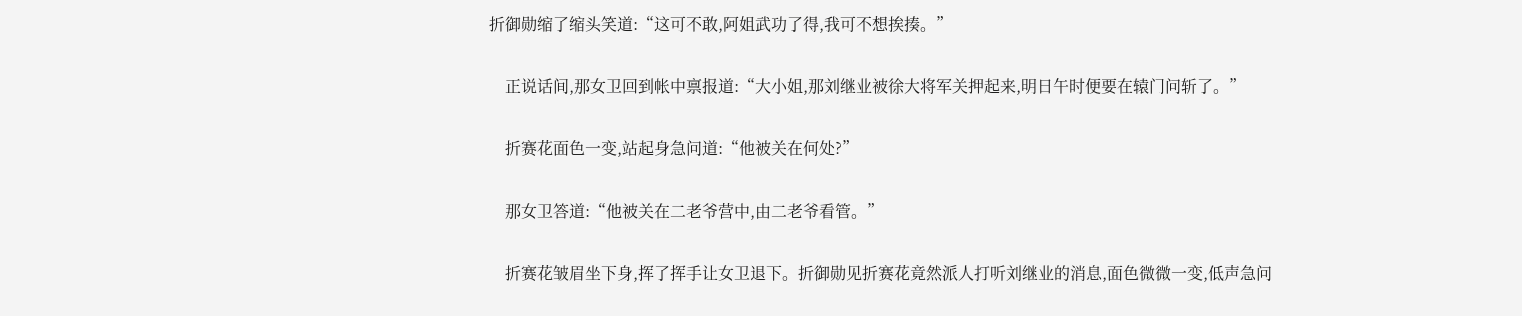折御勋缩了缩头笑道:“这可不敢,阿姐武功了得,我可不想挨揍。”

    正说话间,那女卫回到帐中禀报道:“大小姐,那刘继业被徐大将军关押起来,明日午时便要在辕门问斩了。”

    折赛花面色一变,站起身急问道:“他被关在何处?”

    那女卫答道:“他被关在二老爷营中,由二老爷看管。”

    折赛花皱眉坐下身,挥了挥手让女卫退下。折御勋见折赛花竟然派人打听刘继业的消息,面色微微一变,低声急问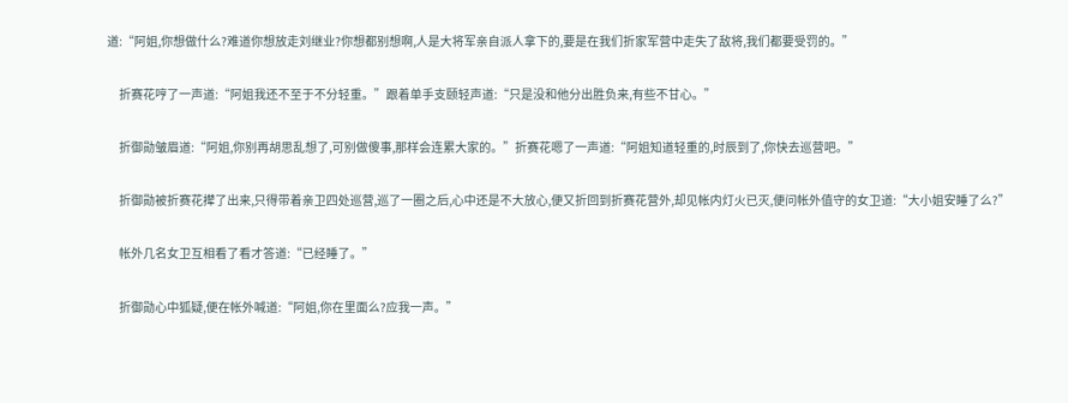道:“阿姐,你想做什么?难道你想放走刘继业?你想都别想啊,人是大将军亲自派人拿下的,要是在我们折家军营中走失了敌将,我们都要受罚的。”

    折赛花哼了一声道:“阿姐我还不至于不分轻重。”跟着单手支颐轻声道:“只是没和他分出胜负来,有些不甘心。”

    折御勋皱眉道:“阿姐,你别再胡思乱想了,可别做傻事,那样会连累大家的。”折赛花嗯了一声道:“阿姐知道轻重的,时辰到了,你快去巡营吧。”

    折御勋被折赛花撵了出来,只得带着亲卫四处巡营,巡了一圈之后,心中还是不大放心,便又折回到折赛花营外,却见帐内灯火已灭,便问帐外值守的女卫道:“大小姐安睡了么?”

    帐外几名女卫互相看了看才答道:“已经睡了。”

    折御勋心中狐疑,便在帐外喊道:“阿姐,你在里面么?应我一声。”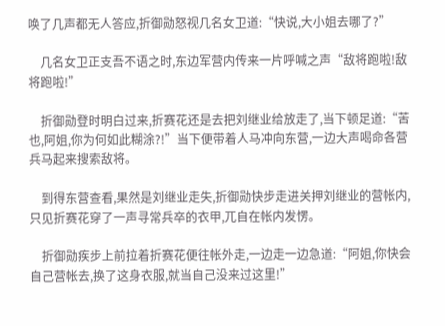唤了几声都无人答应,折御勋怒视几名女卫道:“快说,大小姐去哪了?”

    几名女卫正支吾不语之时,东边军营内传来一片呼喊之声“敌将跑啦!敌将跑啦!”

    折御勋登时明白过来,折赛花还是去把刘继业给放走了,当下顿足道:“苦也,阿姐,你为何如此糊涂?!”当下便带着人马冲向东营,一边大声喝命各营兵马起来搜索敌将。

    到得东营查看,果然是刘继业走失,折御勋快步走进关押刘继业的营帐内,只见折赛花穿了一声寻常兵卒的衣甲,兀自在帐内发愣。

    折御勋疾步上前拉着折赛花便往帐外走,一边走一边急道:“阿姐,你快会自己营帐去,换了这身衣服,就当自己没来过这里!”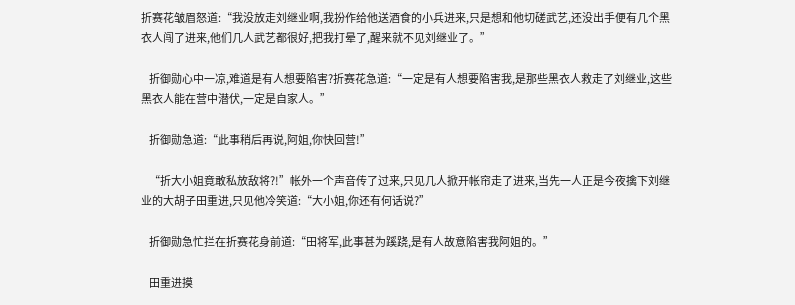折赛花皱眉怒道:“我没放走刘继业啊,我扮作给他送酒食的小兵进来,只是想和他切磋武艺,还没出手便有几个黑衣人闯了进来,他们几人武艺都很好,把我打晕了,醒来就不见刘继业了。”

    折御勋心中一凉,难道是有人想要陷害?折赛花急道:“一定是有人想要陷害我,是那些黑衣人救走了刘继业,这些黑衣人能在营中潜伏,一定是自家人。”

    折御勋急道:“此事稍后再说,阿姐,你快回营!”

    “折大小姐竟敢私放敌将?!”帐外一个声音传了过来,只见几人掀开帐帘走了进来,当先一人正是今夜擒下刘继业的大胡子田重进,只见他冷笑道:“大小姐,你还有何话说?”

    折御勋急忙拦在折赛花身前道:“田将军,此事甚为蹊跷,是有人故意陷害我阿姐的。”

    田重进摸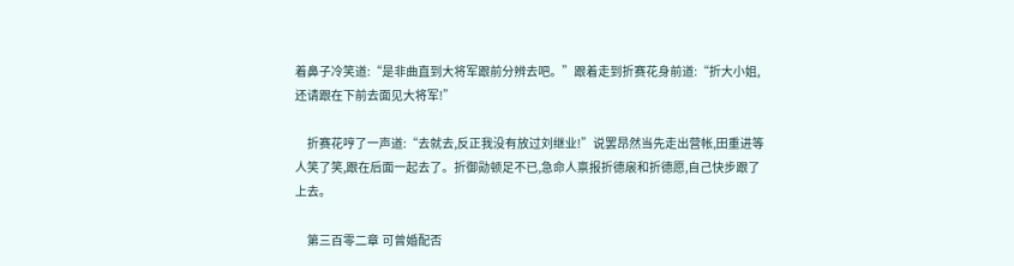着鼻子冷笑道:“是非曲直到大将军跟前分辨去吧。”跟着走到折赛花身前道:“折大小姐,还请跟在下前去面见大将军!”

    折赛花哼了一声道:“去就去,反正我没有放过刘继业!”说罢昂然当先走出营帐,田重进等人笑了笑,跟在后面一起去了。折御勋顿足不已,急命人禀报折德扆和折德愿,自己快步跟了上去。

    第三百零二章 可曾婚配否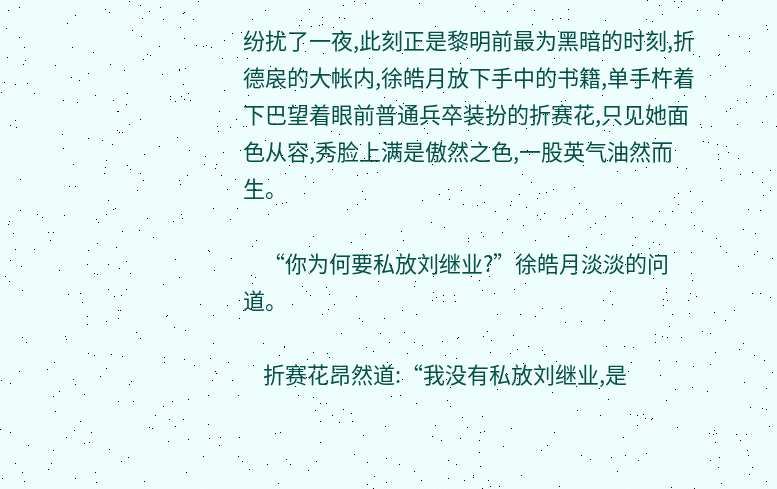纷扰了一夜,此刻正是黎明前最为黑暗的时刻,折德扆的大帐内,徐皓月放下手中的书籍,单手杵着下巴望着眼前普通兵卒装扮的折赛花,只见她面色从容,秀脸上满是傲然之色,一股英气油然而生。

    “你为何要私放刘继业?”徐皓月淡淡的问道。

    折赛花昂然道:“我没有私放刘继业,是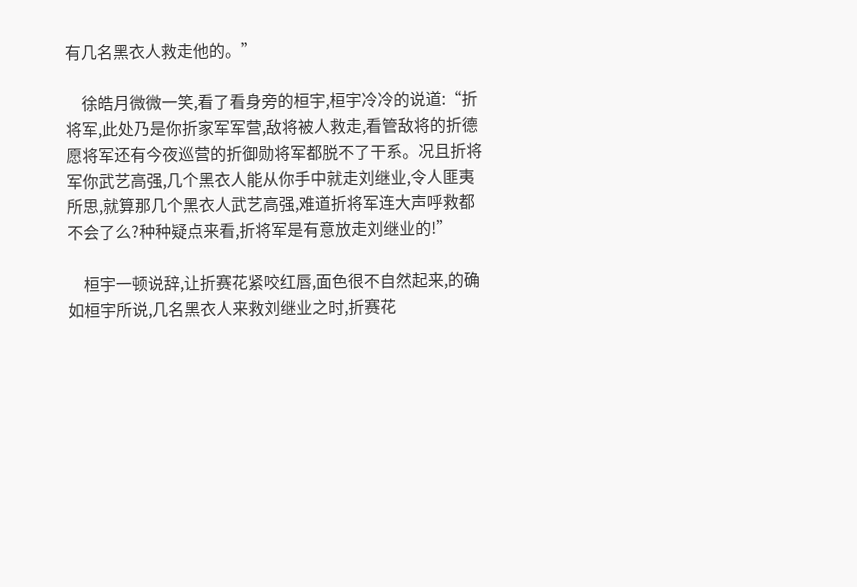有几名黑衣人救走他的。”

    徐皓月微微一笑,看了看身旁的桓宇,桓宇冷冷的说道:“折将军,此处乃是你折家军军营,敌将被人救走,看管敌将的折德愿将军还有今夜巡营的折御勋将军都脱不了干系。况且折将军你武艺高强,几个黑衣人能从你手中就走刘继业,令人匪夷所思,就算那几个黑衣人武艺高强,难道折将军连大声呼救都不会了么?种种疑点来看,折将军是有意放走刘继业的!”

    桓宇一顿说辞,让折赛花紧咬红唇,面色很不自然起来,的确如桓宇所说,几名黑衣人来救刘继业之时,折赛花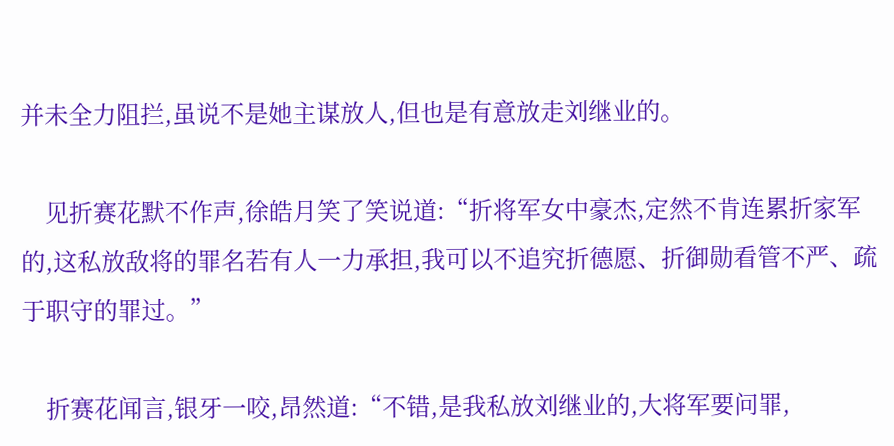并未全力阻拦,虽说不是她主谋放人,但也是有意放走刘继业的。

    见折赛花默不作声,徐皓月笑了笑说道:“折将军女中豪杰,定然不肯连累折家军的,这私放敌将的罪名若有人一力承担,我可以不追究折德愿、折御勋看管不严、疏于职守的罪过。”

    折赛花闻言,银牙一咬,昂然道:“不错,是我私放刘继业的,大将军要问罪,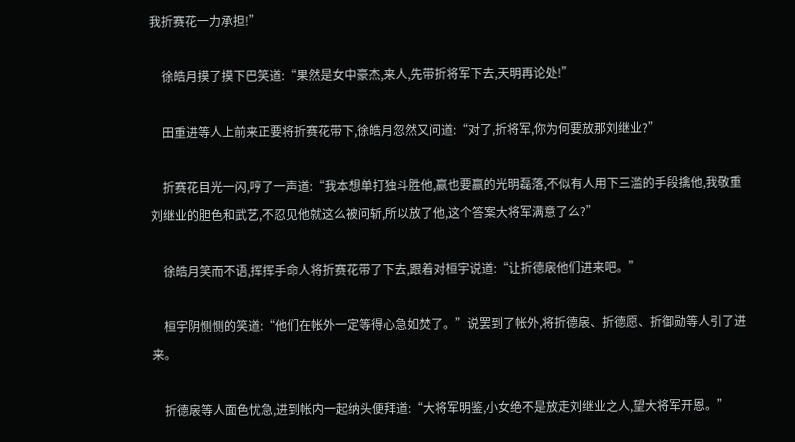我折赛花一力承担!”

    徐皓月摸了摸下巴笑道:“果然是女中豪杰,来人,先带折将军下去,天明再论处!”

    田重进等人上前来正要将折赛花带下,徐皓月忽然又问道:“对了,折将军,你为何要放那刘继业?”

    折赛花目光一闪,哼了一声道:“我本想单打独斗胜他,赢也要赢的光明磊落,不似有人用下三滥的手段擒他,我敬重刘继业的胆色和武艺,不忍见他就这么被问斩,所以放了他,这个答案大将军满意了么?”

    徐皓月笑而不语,挥挥手命人将折赛花带了下去,跟着对桓宇说道:“让折德扆他们进来吧。”

    桓宇阴恻恻的笑道:“他们在帐外一定等得心急如焚了。”说罢到了帐外,将折德扆、折德愿、折御勋等人引了进来。

    折德扆等人面色忧急,进到帐内一起纳头便拜道:“大将军明鉴,小女绝不是放走刘继业之人,望大将军开恩。”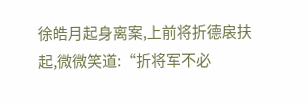徐皓月起身离案,上前将折德扆扶起,微微笑道:“折将军不必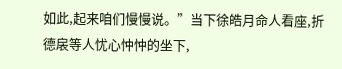如此,起来咱们慢慢说。”当下徐皓月命人看座,折德扆等人忧心忡忡的坐下,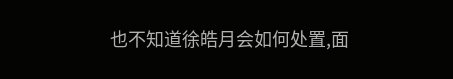也不知道徐皓月会如何处置,面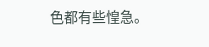色都有些惶急。